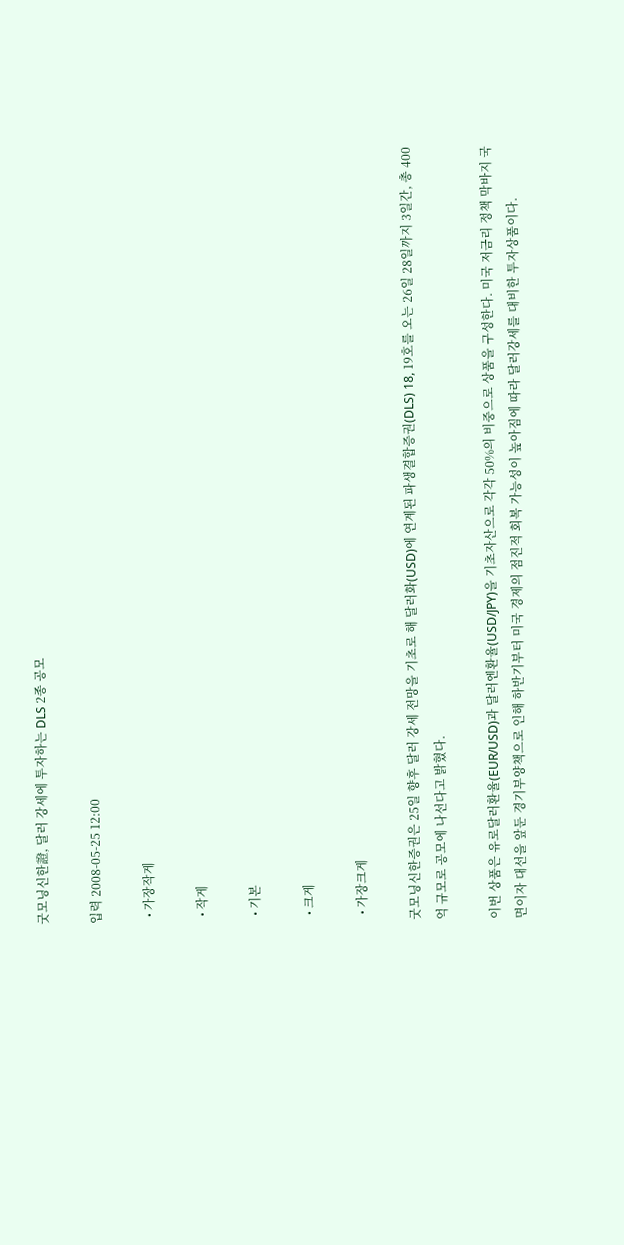굿모닝신한證, 달러 강세에 투자하는 DLS 2종 공모

입력 2008-05-25 12:00

  • 가장작게

  • 작게

  • 기본

  • 크게

  • 가장크게

굿모닝신한증권은 25일 향후 달러 강세 전망을 기초로 해 달러화(USD)에 연계된 파생결합증권(DLS) 18, 19호를 오는 26일 28일까지 3일간, 총 400억 규모로 공모에 나선다고 밝혔다.

이번 상품은 유로달러환율(EUR/USD)과 달러엔환율(USD/JPY)을 기초자산으로 각각 50%의 비중으로 상품을 구성한다. 미국 저금리 정책 막바지 국면이자 대선을 앞둔 경기부양책으로 인해 하반기부터 미국 경제의 점진적 회복 가능성이 높아짐에 따라 달러강세를 대비한 투자상품이다.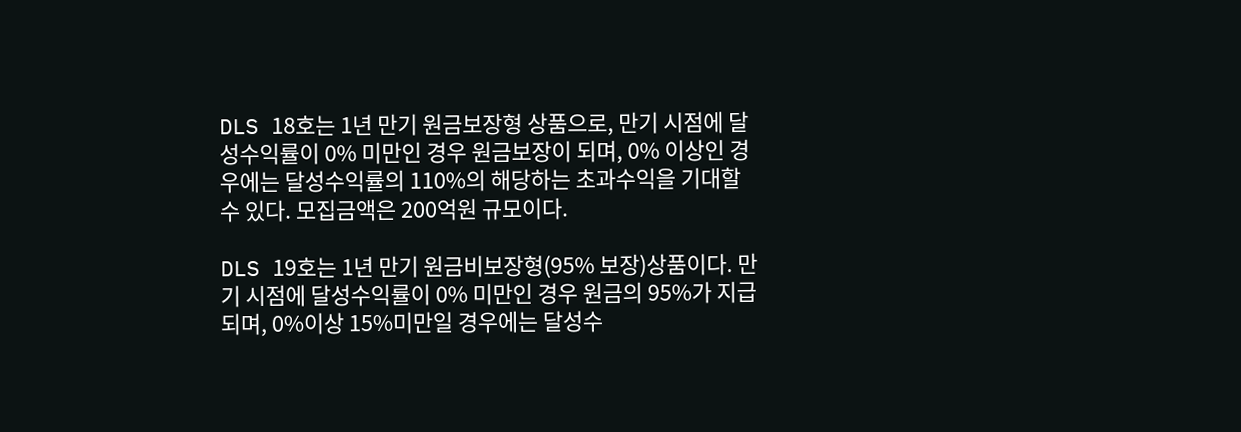DLS 18호는 1년 만기 원금보장형 상품으로, 만기 시점에 달성수익률이 0% 미만인 경우 원금보장이 되며, 0% 이상인 경우에는 달성수익률의 110%의 해당하는 초과수익을 기대할 수 있다. 모집금액은 200억원 규모이다.

DLS 19호는 1년 만기 원금비보장형(95% 보장)상품이다. 만기 시점에 달성수익률이 0% 미만인 경우 원금의 95%가 지급되며, 0%이상 15%미만일 경우에는 달성수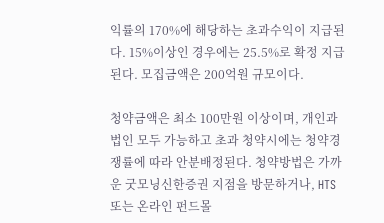익률의 170%에 해당하는 초과수익이 지급된다. 15%이상인 경우에는 25.5%로 확정 지급된다. 모집금액은 200억원 규모이다.

청약금액은 최소 100만원 이상이며, 개인과 법인 모두 가능하고 초과 청약시에는 청약경쟁률에 따라 안분배정된다. 청약방법은 가까운 굿모닝신한증권 지점을 방문하거나, HTS 또는 온라인 펀드몰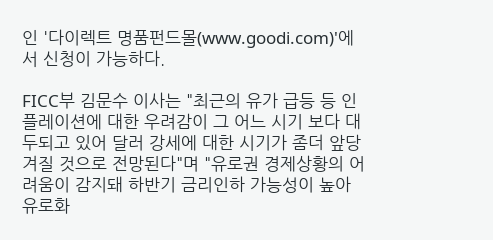인 '다이렉트 명품펀드몰(www.goodi.com)'에서 신청이 가능하다.

FICC부 김문수 이사는 "최근의 유가 급등 등 인플레이션에 대한 우려감이 그 어느 시기 보다 대두되고 있어 달러 강세에 대한 시기가 좀더 앞당겨질 것으로 전망된다"며 "유로권 경제상황의 어려움이 감지돼 하반기 금리인하 가능성이 높아 유로화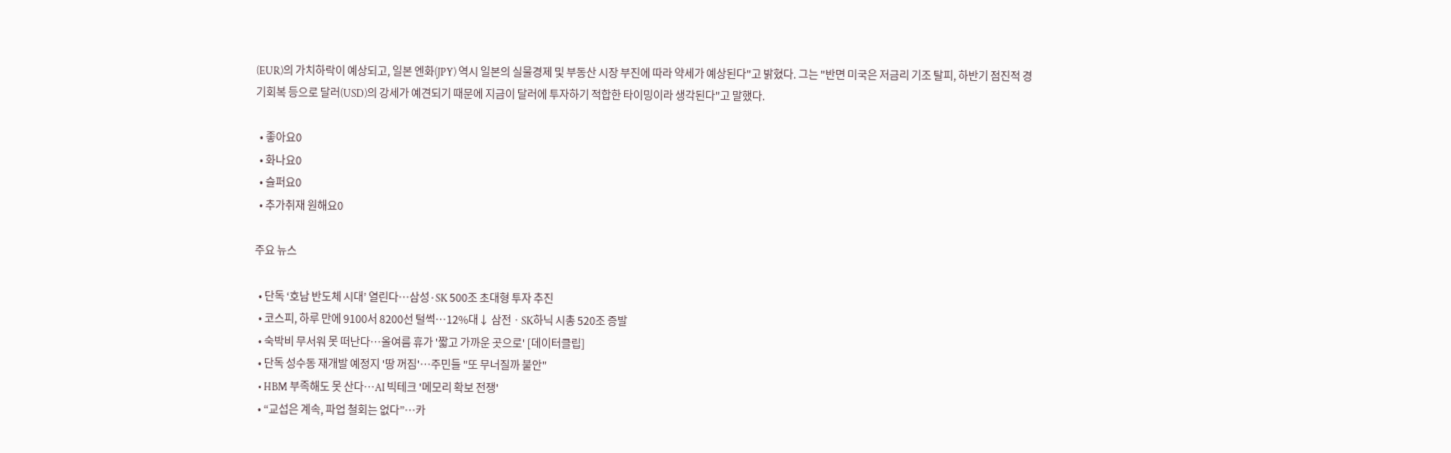(EUR)의 가치하락이 예상되고, 일본 엔화(JPY) 역시 일본의 실물경제 및 부동산 시장 부진에 따라 약세가 예상된다"고 밝혔다. 그는 "반면 미국은 저금리 기조 탈피, 하반기 점진적 경기회복 등으로 달러(USD)의 강세가 예견되기 때문에 지금이 달러에 투자하기 적합한 타이밍이라 생각된다"고 말했다.

  • 좋아요0
  • 화나요0
  • 슬퍼요0
  • 추가취재 원해요0

주요 뉴스

  • 단독 ‘호남 반도체 시대’ 열린다…삼성·SK 500조 초대형 투자 추진
  • 코스피, 하루 만에 9100서 8200선 털썩⋯12%대↓ 삼전ㆍSK하닉 시총 520조 증발
  • 숙박비 무서워 못 떠난다…올여름 휴가 '짧고 가까운 곳으로' [데이터클립]
  • 단독 성수동 재개발 예정지 '땅 꺼짐'⋯주민들 "또 무너질까 불안"
  • HBM 부족해도 못 산다…AI 빅테크 '메모리 확보 전쟁'
  • “교섭은 계속, 파업 철회는 없다”…카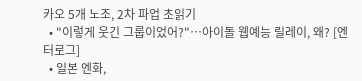카오 5개 노조, 2차 파업 초읽기
  • "이렇게 웃긴 그룹이었어?"⋯아이돌 웹예능 릴레이, 왜? [엔터로그]
  • 일본 엔화,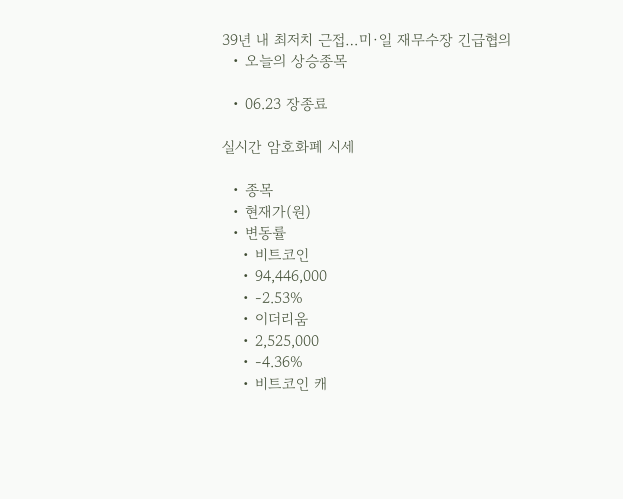39년 내 최저치 근접…미·일 재무수장 긴급협의
  • 오늘의 상승종목

  • 06.23 장종료

실시간 암호화폐 시세

  • 종목
  • 현재가(원)
  • 변동률
    • 비트코인
    • 94,446,000
    • -2.53%
    • 이더리움
    • 2,525,000
    • -4.36%
    • 비트코인 캐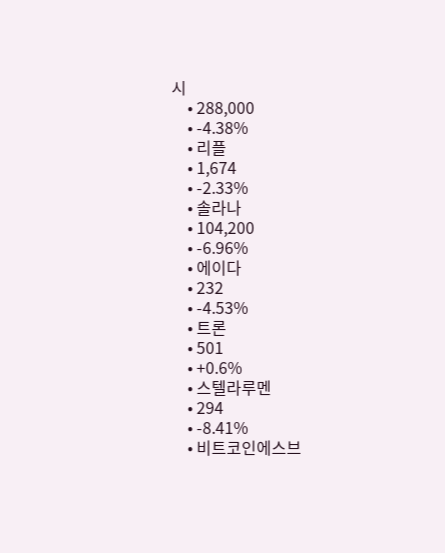시
    • 288,000
    • -4.38%
    • 리플
    • 1,674
    • -2.33%
    • 솔라나
    • 104,200
    • -6.96%
    • 에이다
    • 232
    • -4.53%
    • 트론
    • 501
    • +0.6%
    • 스텔라루멘
    • 294
    • -8.41%
    • 비트코인에스브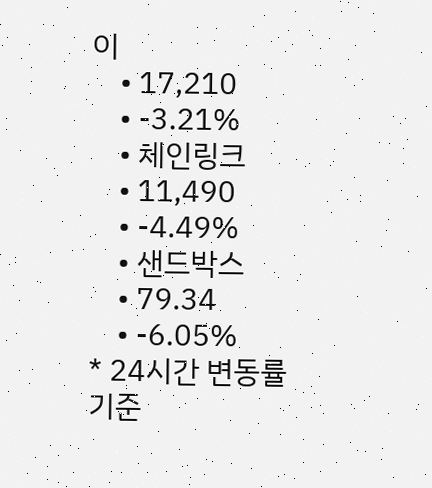이
    • 17,210
    • -3.21%
    • 체인링크
    • 11,490
    • -4.49%
    • 샌드박스
    • 79.34
    • -6.05%
* 24시간 변동률 기준